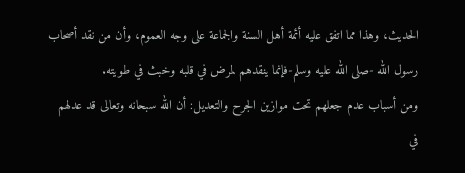الحديث، وهذا مما اتفق عليه أئمة أهل السنة والجماعة على وجه العموم، وأن من نقد أصحاب رسول الله -صلى الله عليه وسلم-فإنما ينقدهم لمرض في قلبه وخبث في طويته.
ومن أسباب عدم جعلهم تحت موازين الجرح والتعديل: أن الله سبحانه وتعالى قد عدلهم في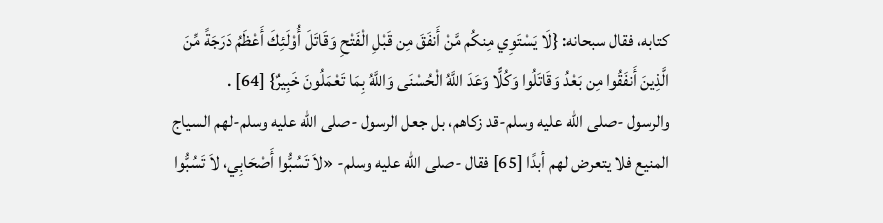كتابه، فقال سبحانه: {لَا يَسْتَوِي مِنكُم مَّنْ أَنفَقَ مِن قَبْلِ الْفَتْحِ وَقَاتَلَ أُوْلَئِكَ أَعْظَمُ دَرَجَةً مِّنَ الَّذِينَ أَنفَقُوا مِن بَعْدُ وَقَاتَلُوا وَكُلًّا وَعَدَ اللَّهُ الْحُسْنَى وَاللَّهُ بِمَا تَعْمَلُونَ خَبِيرٌ} [64] .
والرسول -صلى الله عليه وسلم-قد زكاهم، بل جعل الرسول -صلى الله عليه وسلم-لهم السياج المنيع فلا يتعرض لهم أبدًا [65] فقال -صلى الله عليه وسلم- «لاَ تَسُبُّوا أَصْحَابِي، لاَ تَسُبُّوا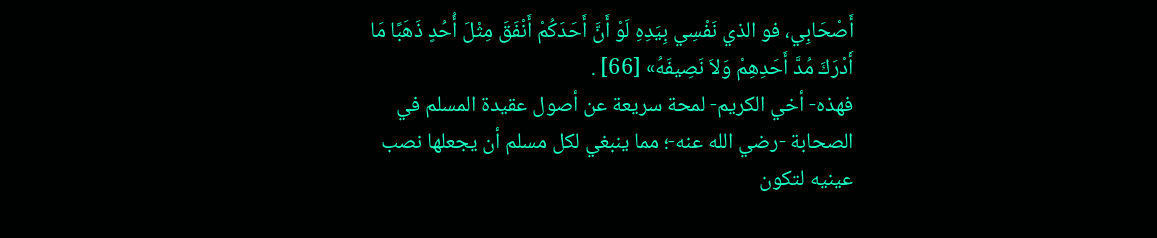أَصْحَابِي، فو الذي نَفْسِي بِيَدِهِ لَوْ أَنَّ أَحَدَكُمْ أَنْفَقَ مِثْلَ أُحُدٍ ذَهَبًا مَا أَدْرَكَ مُدَّ أَحَدِهِمْ وَلاَ نَصِيفَهُ» [66] .
فهذه- أخي الكريم- لمحة سريعة عن أصول عقيدة المسلم في الصحابة -رضي الله عنه-؛ مما ينبغي لكل مسلم أن يجعلها نصب عينيه لتكون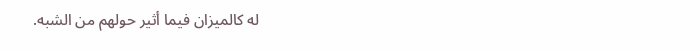له كالميزان فيما أثير حولهم من الشبه.